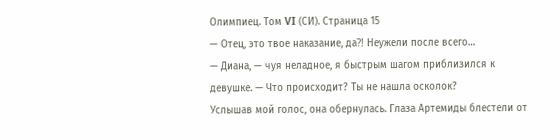Олимпиец. Том VI (СИ). Страница 15
— Отец, это твое наказание, да⁈ Неужели после всего…
— Диана, — чуя неладное, я быстрым шагом приблизился к девушке. — Что происходит? Ты не нашла осколок?
Услышав мой голос, она обернулась. Глаза Артемиды блестели от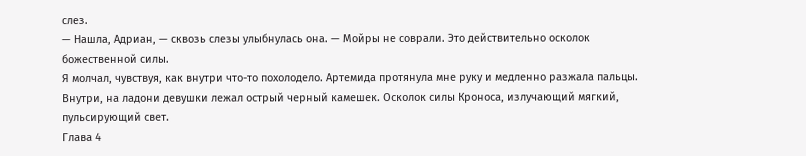слез.
— Нашла, Адриан, — сквозь слезы улыбнулась она. — Мойры не соврали. Это действительно осколок божественной силы.
Я молчал, чувствуя, как внутри что-то похолодело. Артемида протянула мне руку и медленно разжала пальцы. Внутри, на ладони девушки лежал острый черный камешек. Осколок силы Кроноса, излучающий мягкий, пульсирующий свет.
Глава 4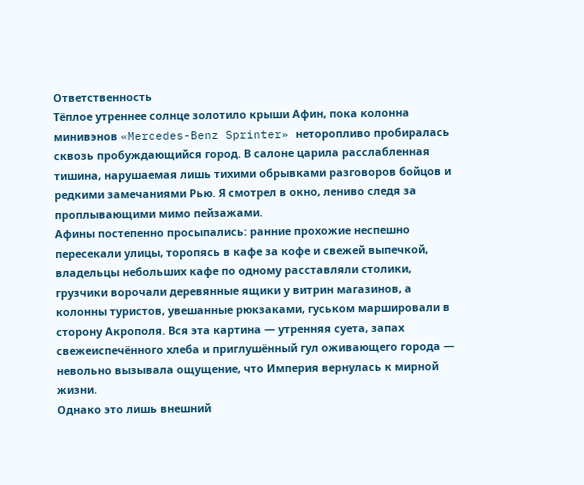Ответственность
Тёплое утреннее солнце золотило крыши Афин, пока колонна минивэнов «Mercedes-Benz Sprinter» неторопливо пробиралась сквозь пробуждающийся город. В салоне царила расслабленная тишина, нарушаемая лишь тихими обрывками разговоров бойцов и редкими замечаниями Рью. Я смотрел в окно, лениво следя за проплывающими мимо пейзажами.
Афины постепенно просыпались: ранние прохожие неспешно пересекали улицы, торопясь в кафе за кофе и свежей выпечкой, владельцы небольших кафе по одному расставляли столики, грузчики ворочали деревянные ящики у витрин магазинов, а колонны туристов, увешанные рюкзаками, гуськом маршировали в сторону Акрополя. Вся эта картина — утренняя суета, запах свежеиспечённого хлеба и приглушённый гул оживающего города — невольно вызывала ощущение, что Империя вернулась к мирной жизни.
Однако это лишь внешний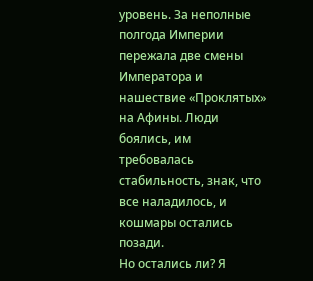уровень. За неполные полгода Империи пережала две смены Императора и нашествие «Проклятых» на Афины. Люди боялись, им требовалась стабильность, знак, что все наладилось, и кошмары остались позади.
Но остались ли? Я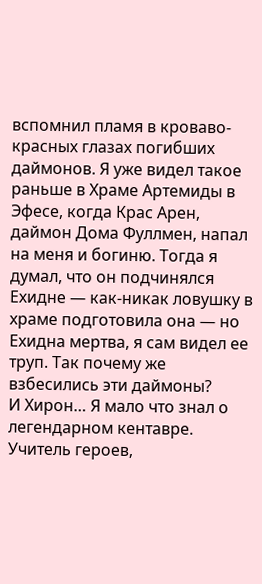вспомнил пламя в кроваво-красных глазах погибших даймонов. Я уже видел такое раньше в Храме Артемиды в Эфесе, когда Крас Арен, даймон Дома Фуллмен, напал на меня и богиню. Тогда я думал, что он подчинялся Ехидне — как-никак ловушку в храме подготовила она — но Ехидна мертва, я сам видел ее труп. Так почему же взбесились эти даймоны?
И Хирон… Я мало что знал о легендарном кентавре. Учитель героев,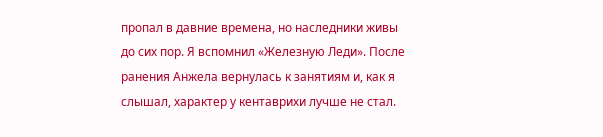пропал в давние времена, но наследники живы до сих пор. Я вспомнил «Железную Леди». После ранения Анжела вернулась к занятиям и, как я слышал, характер у кентаврихи лучше не стал.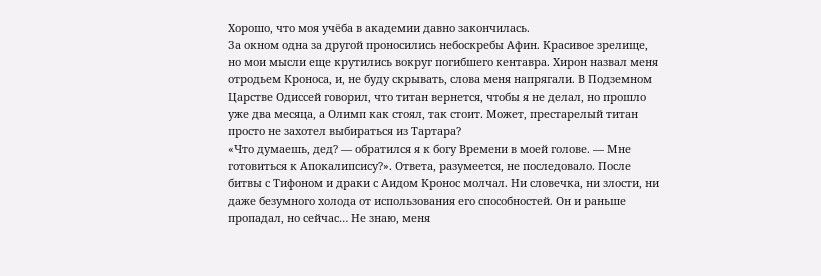Хорошо, что моя учёба в академии давно закончилась.
За окном одна за другой проносились небоскребы Афин. Красивое зрелище, но мои мысли еще крутились вокруг погибшего кентавра. Хирон назвал меня отродьем Кроноса, и, не буду скрывать, слова меня напрягали. В Подземном Царстве Одиссей говорил, что титан вернется, чтобы я не делал, но прошло уже два месяца, а Олимп как стоял, так стоит. Может, престарелый титан просто не захотел выбираться из Тартара?
«Что думаешь, дед? — обратился я к богу Времени в моей голове. — Мне готовиться к Апокалипсису?». Ответа, разумеется, не последовало. После битвы с Тифоном и драки с Аидом Кронос молчал. Ни словечка, ни злости, ни даже безумного холода от использования его способностей. Он и раньше пропадал, но сейчас… Не знаю, меня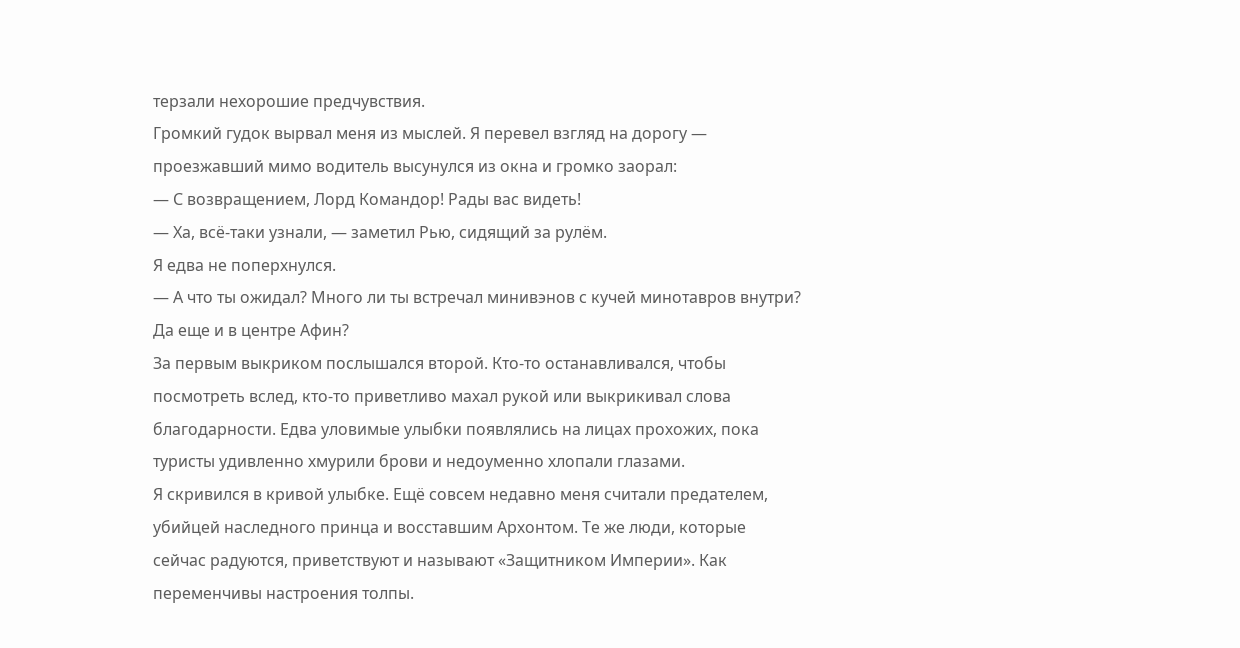терзали нехорошие предчувствия.
Громкий гудок вырвал меня из мыслей. Я перевел взгляд на дорогу — проезжавший мимо водитель высунулся из окна и громко заорал:
— С возвращением, Лорд Командор! Рады вас видеть!
— Ха, всё-таки узнали, — заметил Рью, сидящий за рулём.
Я едва не поперхнулся.
— А что ты ожидал? Много ли ты встречал минивэнов с кучей минотавров внутри? Да еще и в центре Афин?
За первым выкриком послышался второй. Кто-то останавливался, чтобы посмотреть вслед, кто-то приветливо махал рукой или выкрикивал слова благодарности. Едва уловимые улыбки появлялись на лицах прохожих, пока туристы удивленно хмурили брови и недоуменно хлопали глазами.
Я скривился в кривой улыбке. Ещё совсем недавно меня считали предателем, убийцей наследного принца и восставшим Архонтом. Те же люди, которые сейчас радуются, приветствуют и называют «Защитником Империи». Как переменчивы настроения толпы.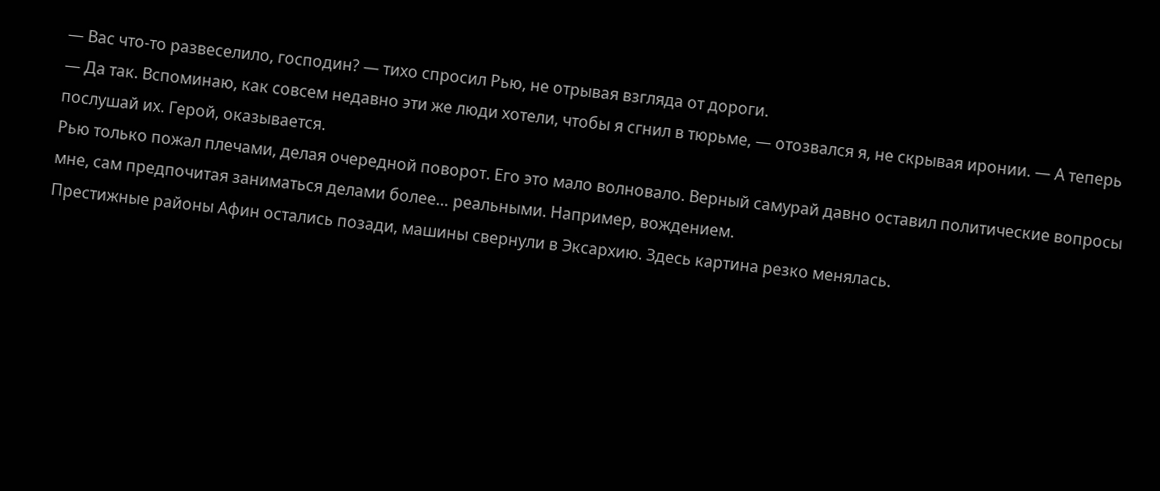— Вас что-то развеселило, господин? — тихо спросил Рью, не отрывая взгляда от дороги.
— Да так. Вспоминаю, как совсем недавно эти же люди хотели, чтобы я сгнил в тюрьме, — отозвался я, не скрывая иронии. — А теперь послушай их. Герой, оказывается.
Рью только пожал плечами, делая очередной поворот. Его это мало волновало. Верный самурай давно оставил политические вопросы мне, сам предпочитая заниматься делами более… реальными. Например, вождением.
Престижные районы Афин остались позади, машины свернули в Эксархию. Здесь картина резко менялась.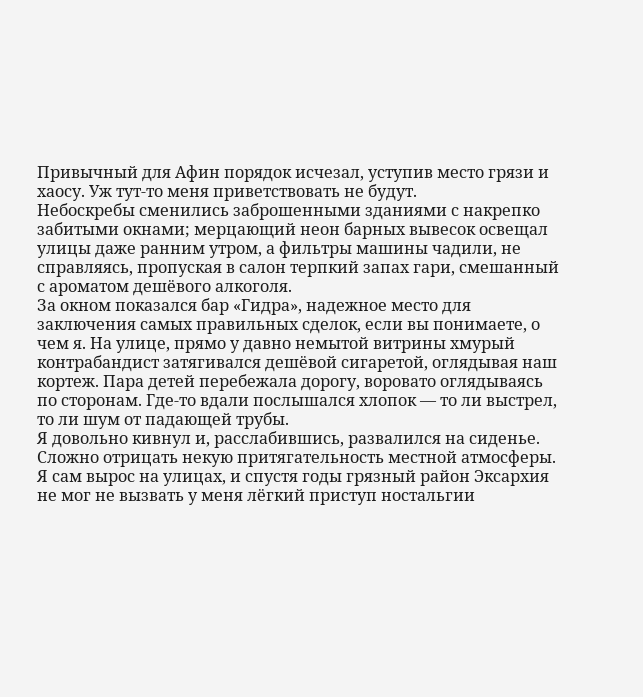Привычный для Афин порядок исчезал, уступив место грязи и хаосу. Уж тут-то меня приветствовать не будут.
Небоскребы сменились заброшенными зданиями с накрепко забитыми окнами; мерцающий неон барных вывесок освещал улицы даже ранним утром, а фильтры машины чадили, не справляясь, пропуская в салон терпкий запах гари, смешанный с ароматом дешёвого алкоголя.
За окном показался бар «Гидра», надежное место для заключения самых правильных сделок, если вы понимаете, о чем я. На улице, прямо у давно немытой витрины хмурый контрабандист затягивался дешёвой сигаретой, оглядывая наш кортеж. Пара детей перебежала дорогу, воровато оглядываясь по сторонам. Где-то вдали послышался хлопок — то ли выстрел, то ли шум от падающей трубы.
Я довольно кивнул и, расслабившись, развалился на сиденье. Сложно отрицать некую притягательность местной атмосферы. Я сам вырос на улицах, и спустя годы грязный район Эксархия не мог не вызвать у меня лёгкий приступ ностальгии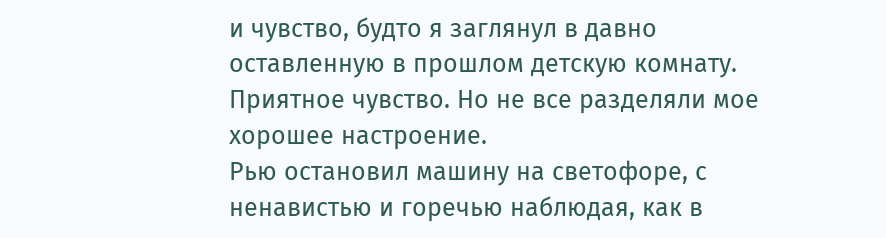и чувство, будто я заглянул в давно оставленную в прошлом детскую комнату. Приятное чувство. Но не все разделяли мое хорошее настроение.
Рью остановил машину на светофоре, с ненавистью и горечью наблюдая, как в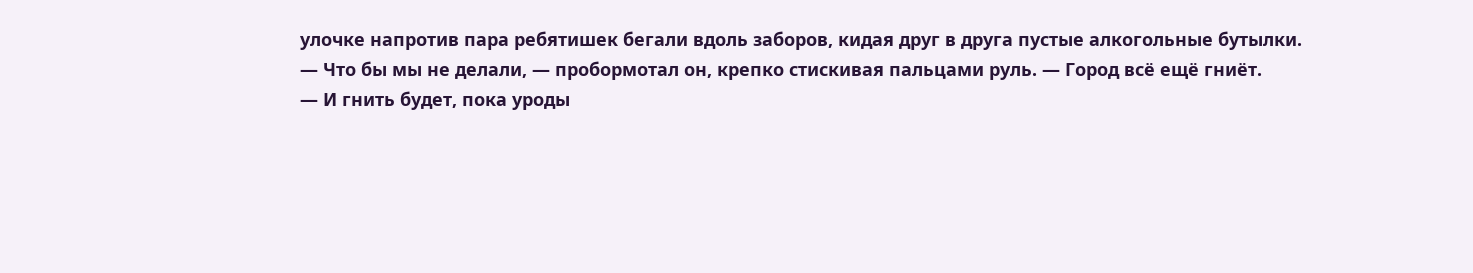улочке напротив пара ребятишек бегали вдоль заборов, кидая друг в друга пустые алкогольные бутылки.
— Что бы мы не делали, — пробормотал он, крепко стискивая пальцами руль. — Город всё ещё гниёт.
— И гнить будет, пока уроды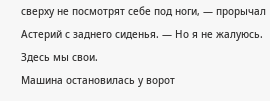сверху не посмотрят себе под ноги, — прорычал Астерий с заднего сиденья. — Но я не жалуюсь. Здесь мы свои.
Машина остановилась у ворот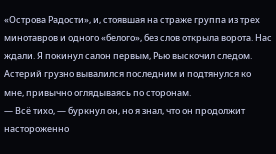«Острова Радости», и, стоявшая на страже группа из трех минотавров и одного «белого», без слов открыла ворота. Нас ждали. Я покинул салон первым, Рью выскочил следом. Астерий грузно вывалился последним и подтянулся ко мне, привычно оглядываясь по сторонам.
— Всё тихо, — буркнул он, но я знал, что он продолжит настороженно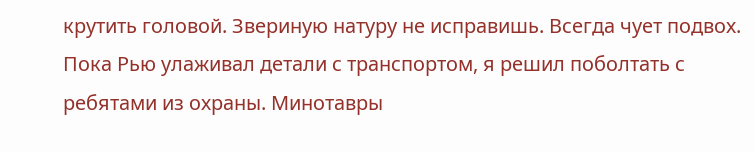крутить головой. Звериную натуру не исправишь. Всегда чует подвох.
Пока Рью улаживал детали с транспортом, я решил поболтать с ребятами из охраны. Минотавры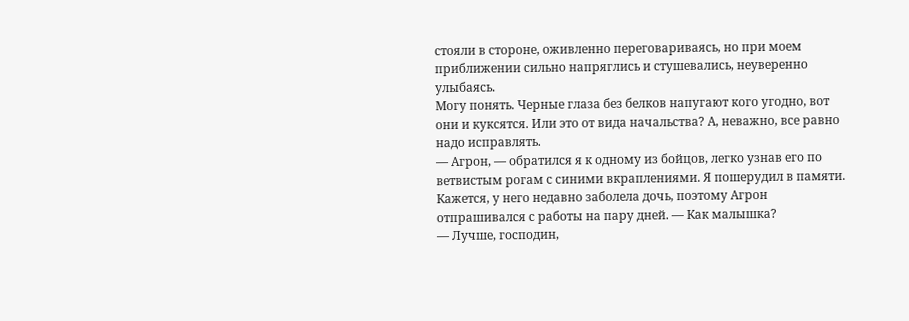стояли в стороне, оживленно переговариваясь, но при моем приближении сильно напряглись и стушевались, неуверенно улыбаясь.
Могу понять. Черные глаза без белков напугают кого угодно, вот они и куксятся. Или это от вида начальства? А, неважно, все равно надо исправлять.
— Агрон, — обратился я к одному из бойцов, легко узнав его по ветвистым рогам с синими вкраплениями. Я пошерудил в памяти. Кажется, у него недавно заболела дочь, поэтому Агрон отпрашивался с работы на пару дней. — Как малышка?
— Лучше, господин,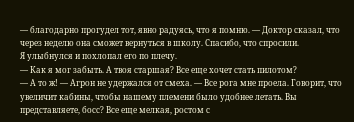— благодарно прогудел тот, явно радуясь, что я помню. — Доктор сказал, что через неделю она сможет вернуться в школу. Спасибо, что спросили.
Я улыбнулся и похлопал его по плечу.
— Как я мог забыть. А твоя старшая? Все еще хочет стать пилотом?
— А то ж! — Агрон не удержался от смеха. — Все рога мне проела. Говорит, что увеличит кабины, чтобы нашему племени было удобнее летать. Вы представляете, босс? Все еще мелкая, ростом с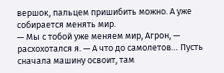вершок, пальцем пришибить можно. А уже собирается менять мир.
— Мы с тобой уже меняем мир, Агрон, — расхохотался я. — А что до самолетов… Пусть сначала машину освоит, там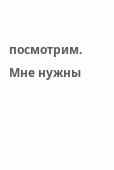посмотрим. Мне нужны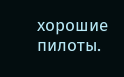хорошие пилоты.